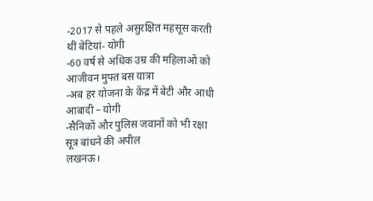-2017 से पहले असुरक्षित महसूस करती थीं बेटियां- योगी
-60 वर्ष से अधिक उम्र की महिलाओं को आजीवन मुफ्त बस यात्रा
-अब हर योजना के केंद्र में बेटी और आधी आबादी – योगी
-सैनिकों और पुलिस जवानों को भी रक्षा सूत्र बांधने की अपील
लखनऊ।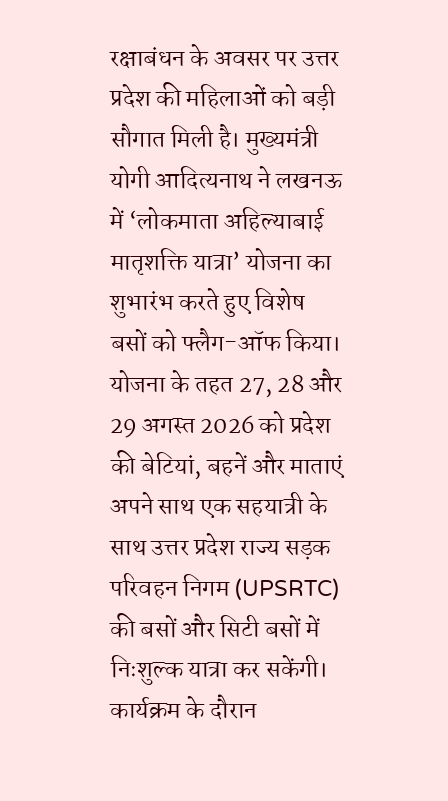रक्षाबंधन के अवसर पर उत्तर प्रदेश की महिलाओं को बड़ी सौगात मिली है। मुख्यमंत्री योगी आदित्यनाथ ने लखनऊ में ‘लोकमाता अहिल्याबाई मातृशक्ति यात्रा’ योजना का शुभारंभ करते हुए विशेष बसों को फ्लैग-ऑफ किया। योजना के तहत 27, 28 और 29 अगस्त 2026 को प्रदेश की बेटियां, बहनें और माताएं अपने साथ एक सहयात्री के साथ उत्तर प्रदेश राज्य सड़क परिवहन निगम (UPSRTC) की बसों और सिटी बसों में निःशुल्क यात्रा कर सकेंगी।
कार्यक्रम के दौरान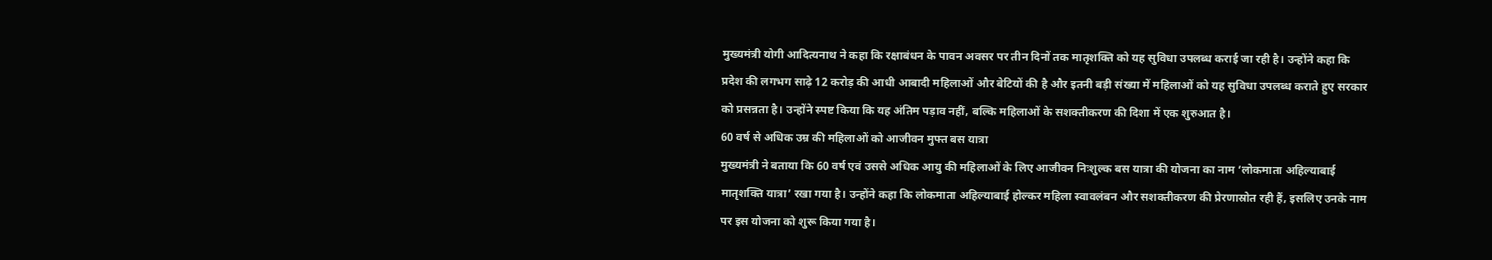मुख्यमंत्री योगी आदित्यनाथ ने कहा कि रक्षाबंधन के पावन अवसर पर तीन दिनों तक मातृशक्ति को यह सुविधा उपलब्ध कराई जा रही है। उन्होंने कहा कि प्रदेश की लगभग साढ़े 12 करोड़ की आधी आबादी महिलाओं और बेटियों की है और इतनी बड़ी संख्या में महिलाओं को यह सुविधा उपलब्ध कराते हुए सरकार को प्रसन्नता है। उन्होंने स्पष्ट किया कि यह अंतिम पड़ाव नहीं, बल्कि महिलाओं के सशक्तीकरण की दिशा में एक शुरुआत है।
60 वर्ष से अधिक उम्र की महिलाओं को आजीवन मुफ्त बस यात्रा
मुख्यमंत्री ने बताया कि 60 वर्ष एवं उससे अधिक आयु की महिलाओं के लिए आजीवन निःशुल्क बस यात्रा की योजना का नाम ‘लोकमाता अहिल्याबाई मातृशक्ति यात्रा’ रखा गया है। उन्होंने कहा कि लोकमाता अहिल्याबाई होल्कर महिला स्वावलंबन और सशक्तीकरण की प्रेरणास्रोत रही हैं, इसलिए उनके नाम पर इस योजना को शुरू किया गया है।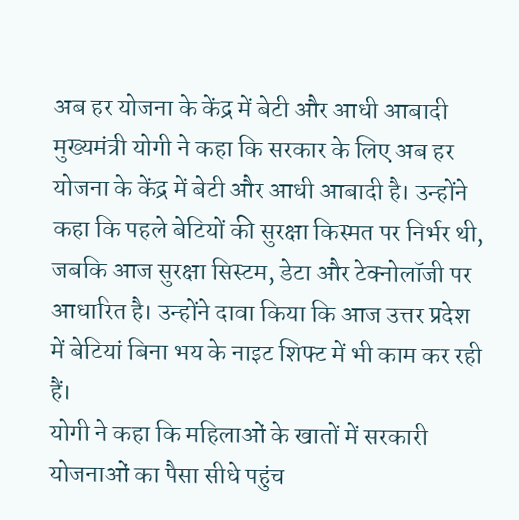अब हर योजना के केंद्र में बेटी और आधी आबादी
मुख्यमंत्री योगी ने कहा कि सरकार के लिए अब हर योजना के केंद्र में बेटी और आधी आबादी है। उन्होंने कहा कि पहले बेटियों की सुरक्षा किस्मत पर निर्भर थी, जबकि आज सुरक्षा सिस्टम, डेटा और टेक्नोलॉजी पर आधारित है। उन्होंने दावा किया कि आज उत्तर प्रदेश में बेटियां बिना भय के नाइट शिफ्ट में भी काम कर रही हैं।
योगी ने कहा कि महिलाओं के खातों में सरकारी योजनाओं का पैसा सीधे पहुंच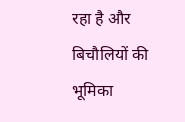रहा है और बिचौलियों की भूमिका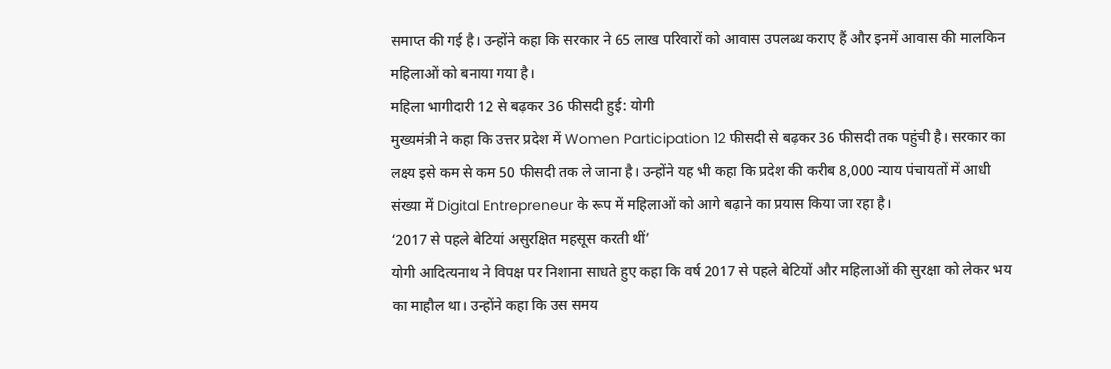समाप्त की गई है। उन्होंने कहा कि सरकार ने 65 लाख परिवारों को आवास उपलब्ध कराए हैं और इनमें आवास की मालकिन महिलाओं को बनाया गया है।
महिला भागीदारी 12 से बढ़कर 36 फीसदी हुई: योगी
मुख्यमंत्री ने कहा कि उत्तर प्रदेश में Women Participation 12 फीसदी से बढ़कर 36 फीसदी तक पहुंची है। सरकार का लक्ष्य इसे कम से कम 50 फीसदी तक ले जाना है। उन्होंने यह भी कहा कि प्रदेश की करीब 8,000 न्याय पंचायतों में आधी संख्या में Digital Entrepreneur के रूप में महिलाओं को आगे बढ़ाने का प्रयास किया जा रहा है।
‘2017 से पहले बेटियां असुरक्षित महसूस करती थीं’
योगी आदित्यनाथ ने विपक्ष पर निशाना साधते हुए कहा कि वर्ष 2017 से पहले बेटियों और महिलाओं की सुरक्षा को लेकर भय का माहौल था। उन्होंने कहा कि उस समय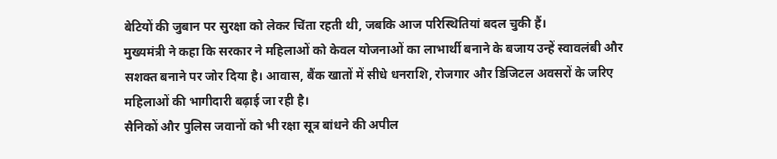बेटियों की जुबान पर सुरक्षा को लेकर चिंता रहती थी, जबकि आज परिस्थितियां बदल चुकी हैं।
मुख्यमंत्री ने कहा कि सरकार ने महिलाओं को केवल योजनाओं का लाभार्थी बनाने के बजाय उन्हें स्वावलंबी और सशक्त बनाने पर जोर दिया है। आवास, बैंक खातों में सीधे धनराशि, रोजगार और डिजिटल अवसरों के जरिए महिलाओं की भागीदारी बढ़ाई जा रही है।
सैनिकों और पुलिस जवानों को भी रक्षा सूत्र बांधने की अपील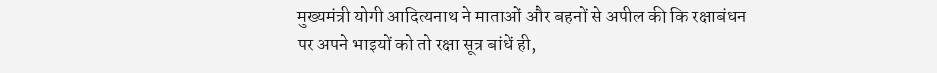मुख्यमंत्री योगी आदित्यनाथ ने माताओं और बहनों से अपील की कि रक्षाबंधन पर अपने भाइयों को तो रक्षा सूत्र बांधें ही,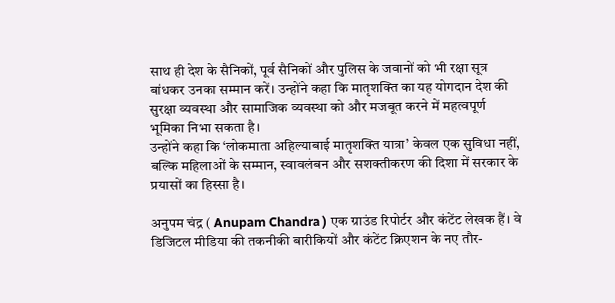साथ ही देश के सैनिकों, पूर्व सैनिकों और पुलिस के जवानों को भी रक्षा सूत्र बांधकर उनका सम्मान करें। उन्होंने कहा कि मातृशक्ति का यह योगदान देश की सुरक्षा व्यवस्था और सामाजिक व्यवस्था को और मजबूत करने में महत्वपूर्ण भूमिका निभा सकता है।
उन्होंने कहा कि ‘लोकमाता अहिल्याबाई मातृशक्ति यात्रा’ केवल एक सुविधा नहीं, बल्कि महिलाओं के सम्मान, स्वावलंबन और सशक्तीकरण की दिशा में सरकार के प्रयासों का हिस्सा है।

अनुपम चंद्र ( Anupam Chandra ) एक ग्राउंड रिपोर्टर और कंटेंट लेखक हैं। वे डिजिटल मीडिया की तकनीकी बारीकियों और कंटेंट क्रिएशन के नए तौर-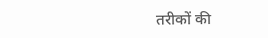तरीकों की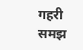गहरी समझ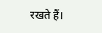रखते हैं।